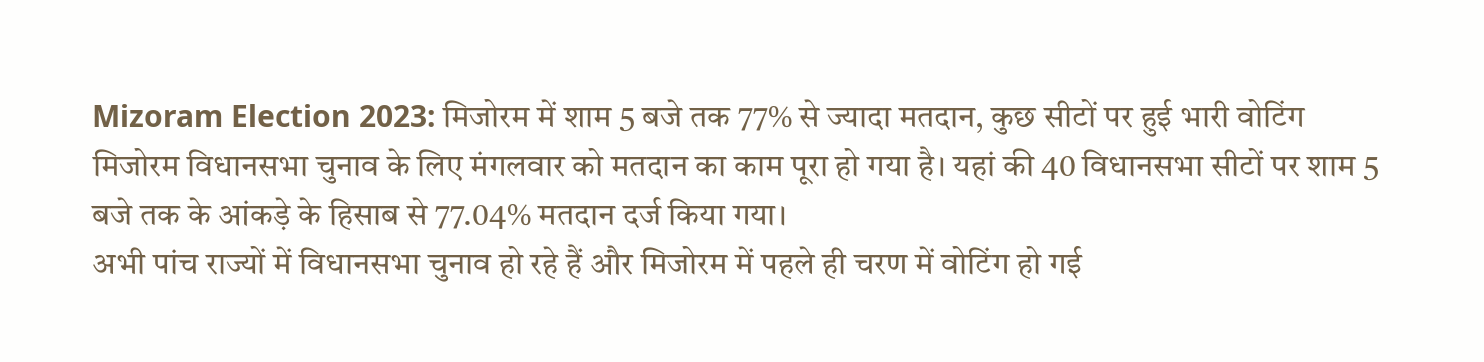Mizoram Election 2023: मिजोरम में शाम 5 बजे तक 77% से ज्यादा मतदान, कुछ सीटों पर हुई भारी वोटिंग
मिजोरम विधानसभा चुनाव के लिए मंगलवार को मतदान का काम पूरा हो गया है। यहां की 40 विधानसभा सीटों पर शाम 5 बजे तक के आंकड़े के हिसाब से 77.04% मतदान दर्ज किया गया।
अभी पांच राज्यों में विधानसभा चुनाव हो रहे हैं और मिजोरम में पहले ही चरण में वोटिंग हो गई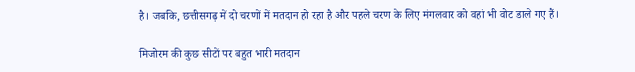है। जबकि, छत्तीसगढ़ में दो चरणों में मतदान हो रहा है और पहले चरण के लिए मंगलवार को वहां भी वोट डाले गए हैं।

मिजोरम की कुछ सीटों पर बहुत भारी मतदान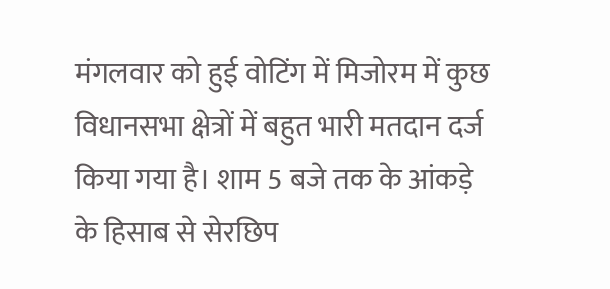मंगलवार को हुई वोटिंग में मिजोरम में कुछ विधानसभा क्षेत्रों में बहुत भारी मतदान दर्ज किया गया है। शाम 5 बजे तक के आंकड़े के हिसाब से सेरछिप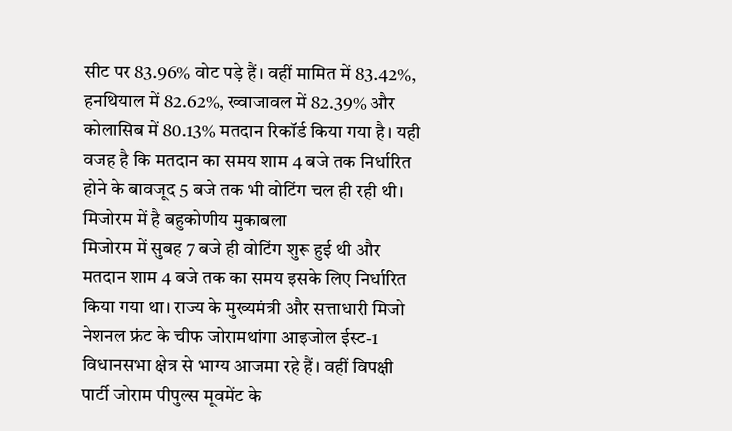सीट पर 83.96% वोट पड़े हैं। वहीं मामित में 83.42%, हनथियाल में 82.62%, ख्वाजावल में 82.39% और कोलासिब में 80.13% मतदान रिकॉर्ड किया गया है। यही वजह है कि मतदान का समय शाम 4 बजे तक निर्धारित होने के बावजूद 5 बजे तक भी वोटिंग चल ही रही थी।
मिजोरम में है बहुकोणीय मुकाबला
मिजोरम में सुबह 7 बजे ही वोटिंग शुरू हुई थी और मतदान शाम 4 बजे तक का समय इसके लिए निर्धारित किया गया था। राज्य के मुख्यमंत्री और सत्ताधारी मिजो नेशनल फ्रंट के चीफ जोरामथांगा आइजोल ईस्ट-1 विधानसभा क्षेत्र से भाग्य आजमा रहे हैं। वहीं विपक्षी पार्टी जोराम पीपुल्स मूवमेंट के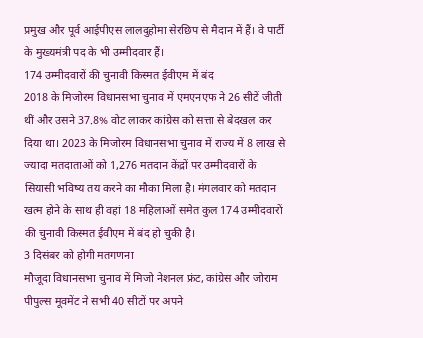प्रमुख और पूर्व आईपीएस लालदुहोमा सेरछिप से मैदान में हैं। वे पार्टी के मुख्यमंत्री पद के भी उम्मीदवार हैं।
174 उम्मीदवारों की चुनावी किस्मत ईवीएम में बंद
2018 के मिजोरम विधानसभा चुनाव में एमएनएफ ने 26 सीटें जीती थीं और उसने 37.8% वोट लाकर कांग्रेस को सत्ता से बेदखल कर दिया था। 2023 के मिजोरम विधानसभा चुनाव में राज्य में 8 लाख से ज्यादा मतदाताओं को 1,276 मतदान केंद्रों पर उम्मीदवारों के सियासी भविष्य तय करने का मौका मिला है। मंगलवार को मतदान खत्म होने के साथ ही वहां 18 महिलाओं समेत कुल 174 उम्मीदवारों की चुनावी किस्मत ईवीएम में बंद हो चुकी है।
3 दिसंबर को होगी मतगणना
मौजूदा विधानसभा चुनाव में मिजो नेशनल फ्रंट, कांग्रेस और जोराम पीपुल्स मूवमेंट ने सभी 40 सीटों पर अपने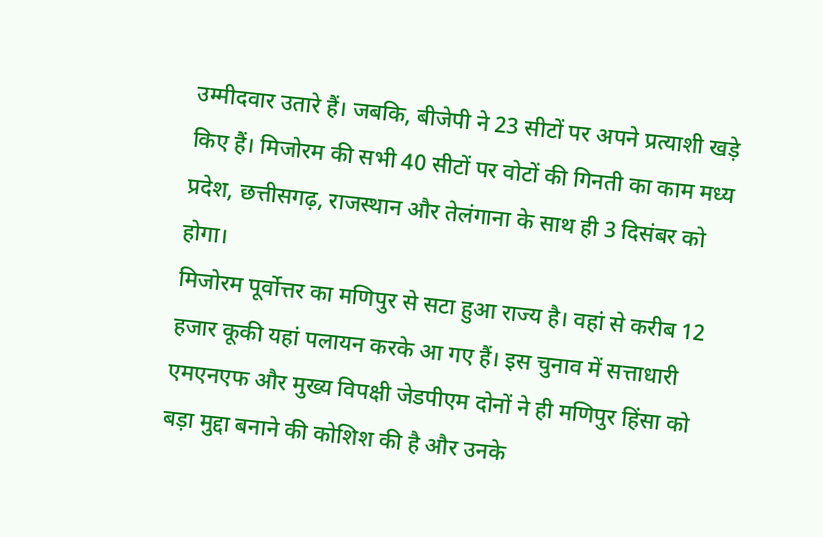उम्मीदवार उतारे हैं। जबकि, बीजेपी ने 23 सीटों पर अपने प्रत्याशी खड़े किए हैं। मिजोरम की सभी 40 सीटों पर वोटों की गिनती का काम मध्य प्रदेश, छत्तीसगढ़, राजस्थान और तेलंगाना के साथ ही 3 दिसंबर को होगा।
मिजोरम पूर्वोत्तर का मणिपुर से सटा हुआ राज्य है। वहां से करीब 12 हजार कूकी यहां पलायन करके आ गए हैं। इस चुनाव में सत्ताधारी एमएनएफ और मुख्य विपक्षी जेडपीएम दोनों ने ही मणिपुर हिंसा को बड़ा मुद्दा बनाने की कोशिश की है और उनके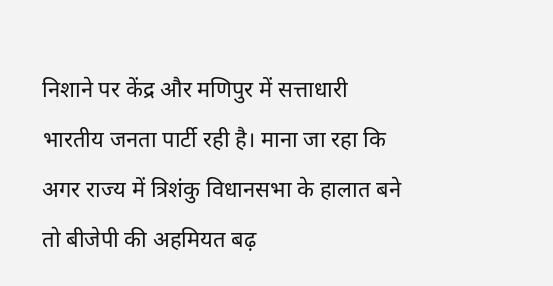निशाने पर केंद्र और मणिपुर में सत्ताधारी भारतीय जनता पार्टी रही है। माना जा रहा कि अगर राज्य में त्रिशंकु विधानसभा के हालात बने तो बीजेपी की अहमियत बढ़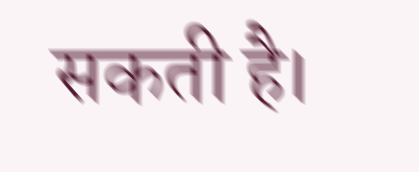सकती है।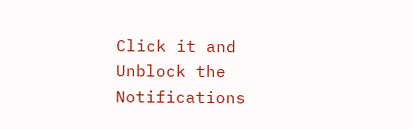Click it and Unblock the Notifications